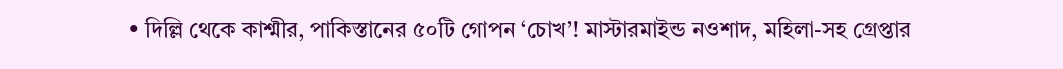• দিল্লি থেকে কাশ্মীর, পাকিস্তানের ৫০টি গোপন ‘চোখ’! মাস্টারমাইন্ড নওশাদ, মহিলা-সহ গ্রেপ্তার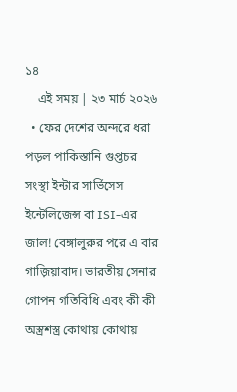১৪
    এই সময় | ২৩ মার্চ ২০২৬
  • ফের দেশের অন্দরে ধরা পড়ল পাকিস্তানি গুপ্তচর সংস্থা ইন্টার সার্ভিসেস ইন্টেলিজেন্স বা ISI-এর জাল! বেঙ্গালুরুর পরে এ বার গাজ়িয়াবাদ। ভারতীয় সেনার গোপন গতিবিধি এবং কী কী অস্ত্রশস্ত্র কোথায় কোথায়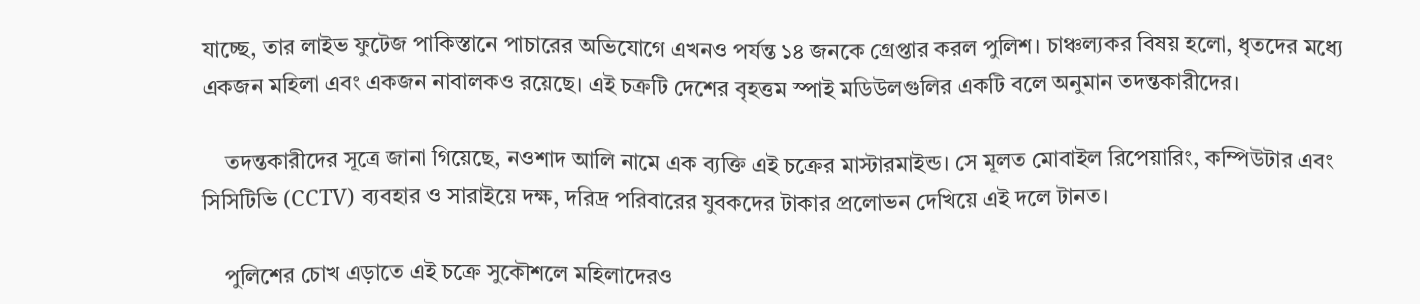যাচ্ছে, তার লাইভ ফুটেজ পাকিস্তানে পাচারের অভিযোগে এখনও পর্যন্ত ১৪ জনকে গ্রেপ্তার করল পুলিশ। চাঞ্চল্যকর বিষয় হলো, ধৃতদের মধ্যে একজন মহিলা এবং একজন নাবালকও রয়েছে। এই চক্রটি দেশের বৃহত্তম স্পাই মডিউলগুলির একটি বলে অনুমান তদন্তকারীদের।

    তদন্তকারীদের সূত্রে জানা গিয়েছে, নওশাদ আলি নামে এক ব্যক্তি এই চক্রের মাস্টারমাইন্ড। সে মূলত মোবাইল রিপেয়ারিং, কম্পিউটার এবং সিসিটিভি (CCTV) ব্যবহার ও সারাইয়ে দক্ষ, দরিদ্র পরিবারের যুবকদের টাকার প্রলোভন দেখিয়ে এই দলে টানত।

    পুলিশের চোখ এড়াতে এই চক্রে সুকৌশলে মহিলাদেরও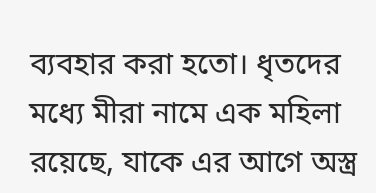ব্যবহার করা হতো। ধৃতদের মধ্যে মীরা নামে এক মহিলা রয়েছে, যাকে এর আগে অস্ত্র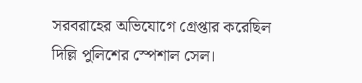সরবরাহের অভিযোগে গ্রেপ্তার করেছিল দিল্লি পুলিশের স্পেশাল সেল।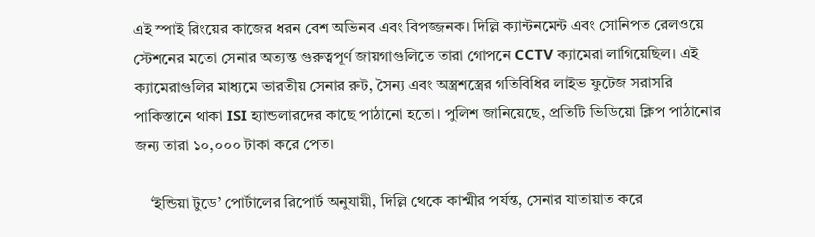এই স্পাই রিংয়ের কাজের ধরন বেশ অভিনব এবং বিপজ্জনক। দিল্লি ক্যান্টনমেন্ট এবং সোনিপত রেলওয়ে স্টেশনের মতো সেনার অত্যন্ত গুরুত্বপূর্ণ জায়গাগুলিতে তারা গোপনে CCTV ক্যামেরা লাগিয়েছিল। এই ক্যামেরাগুলির মাধ্যমে ভারতীয় সেনার রুট, সৈন্য এবং অস্ত্রশস্ত্রের গতিবিধির লাইভ ফুটেজ সরাসরি পাকিস্তানে থাকা ISI হ্যান্ডলারদের কাছে পাঠানো হতো। পুলিশ জানিয়েছে, প্রতিটি ভিডিয়ো ক্লিপ পাঠানোর জন্য তারা ১০,০০০ টাকা করে পেত।

    ‘ইন্ডিয়া টুডে’ পোর্টালের রিপোর্ট অনুযায়ী, দিল্লি থেকে কাশ্মীর পর্যন্ত, সেনার যাতায়াত করে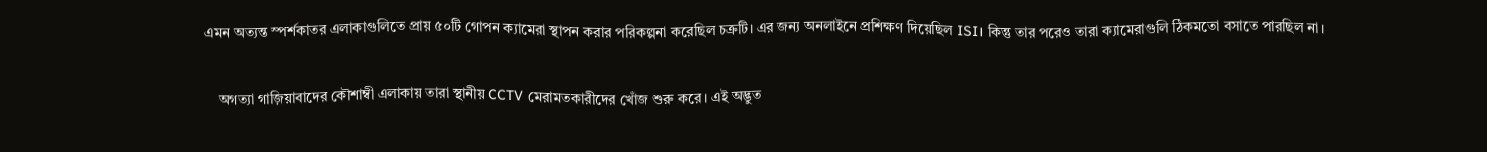এমন অত্যন্ত স্পর্শকাতর এলাকাগুলিতে প্রায় ৫০টি গোপন ক্যামেরা স্থাপন করার পরিকল্পনা করেছিল চক্রটি। এর জন্য অনলাইনে প্রশিক্ষণ দিয়েছিল ISI। কিন্তু তার পরেও তারা ক্যামেরাগুলি ঠিকমতো বসাতে পারছিল না।

    অগত্যা গাজ়িয়াবাদের কৌশাম্বী এলাকায় তারা স্থানীয় CCTV মেরামতকারীদের খোঁজ শুরু করে। এই অদ্ভুত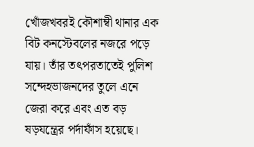খোঁজখবরই কৌশাম্বী থানার এক বিট কনস্টেবলের নজরে পড়ে যায়। তাঁর তৎপরতাতেই পুলিশ সন্দেহভাজনদের তুলে এনে জেরা করে এবং এত বড় ষড়যন্ত্রের পর্দাফাঁস হয়েছে।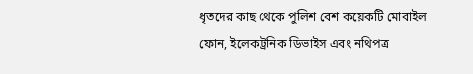ধৃতদের কাছ থেকে পুলিশ বেশ কয়েকটি মোবাইল ফোন, ইলেকট্রনিক ডিভাইস এবং নথিপত্র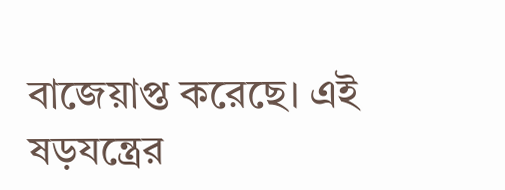বাজেয়াপ্ত করেছে। এই ষড়যন্ত্রের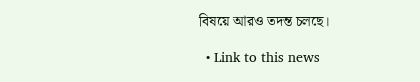বিষয়ে আরও তদন্ত চলছে।

  • Link to this news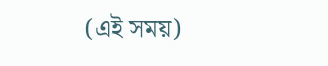(এই সময়)